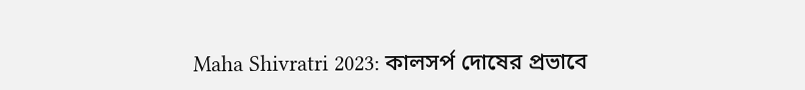Maha Shivratri 2023: কালসর্প দোষের প্রভাবে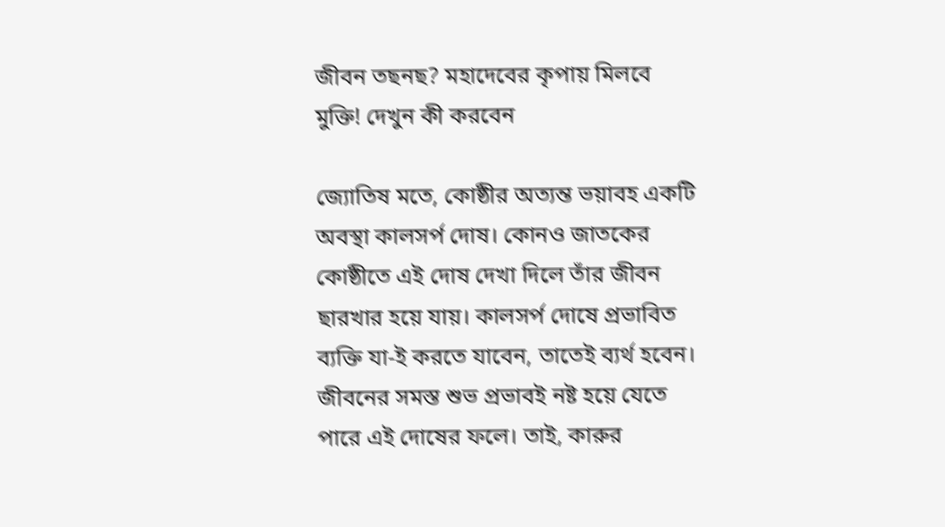জীবন তছনছ? মহাদেবের কৃপায় মিলবে মুক্তি! দেখুন কী করবেন

জ্যোতিষ মতে, কোষ্ঠীর অত্যন্ত ভয়াবহ একটি অবস্থা কালসর্প দোষ। কোনও জাতকের কোষ্ঠীতে এই দোষ দেখা দিলে তাঁর জীবন ছারখার হয়ে যায়। কালসর্প দোষে প্রভাবিত ব্যক্তি যা-ই করতে যাবেন, তাতেই ব্যর্থ হবেন। জীবনের সমস্ত শুভ প্রভাবই নষ্ট হয়ে যেতে পারে এই দোষের ফলে। তাই, কারুর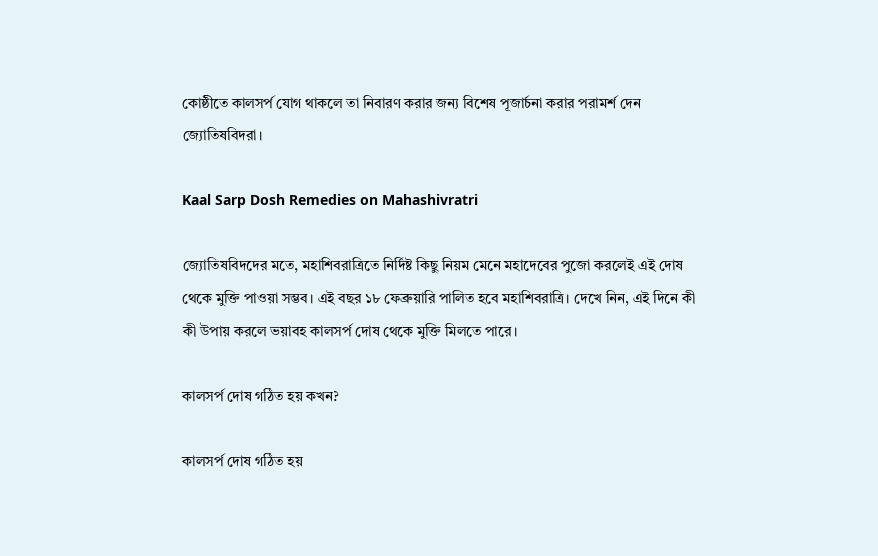কোষ্ঠীতে কালসর্প যোগ থাকলে তা নিবারণ করার জন্য বিশেষ পূজার্চনা করার পরামর্শ দেন জ্যোতিষবিদরা।

Kaal Sarp Dosh Remedies on Mahashivratri

জ্যোতিষবিদদের মতে, মহাশিবরাত্রিতে নির্দিষ্ট কিছু নিয়ম মেনে মহাদেবের পুজো করলেই এই দোষ থেকে মুক্তি পাওয়া সম্ভব। এই বছর ১৮ ফেব্রুয়ারি পালিত হবে মহাশিবরাত্রি। দেখে নিন, এই দিনে কী কী উপায় করলে ভয়াবহ কালসর্প দোষ থেকে মুক্তি মিলতে পারে।

কালসর্প দোষ গঠিত হয় কখন?

কালসর্প দোষ গঠিত হয়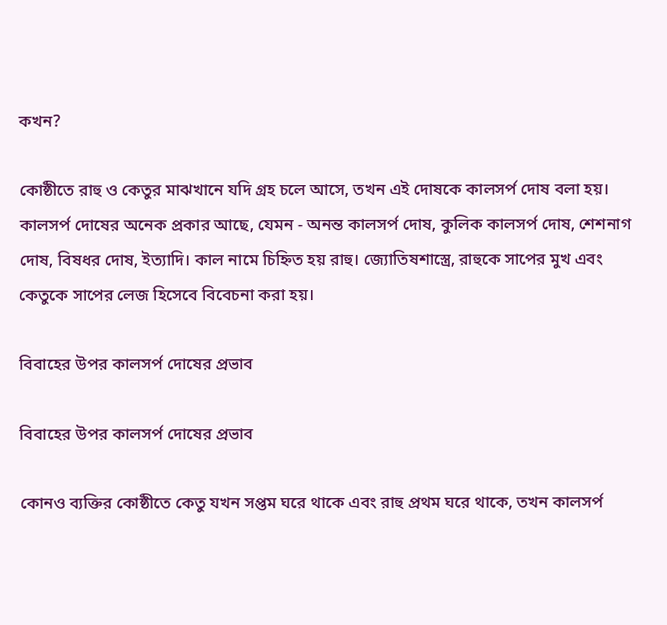কখন?

কোষ্ঠীতে রাহু ও কেতুর মাঝখানে যদি গ্রহ চলে আসে, তখন এই দোষকে কালসর্প দোষ বলা হয়। কালসর্প দোষের অনেক প্রকার আছে, যেমন - অনন্ত কালসর্প দোষ, কুলিক কালসর্প দোষ, শেশনাগ দোষ, বিষধর দোষ, ইত্যাদি। কাল নামে চিহ্নিত হয় রাহু। জ্যোতিষশাস্ত্রে, রাহুকে সাপের মুখ এবং কেতুকে সাপের লেজ হিসেবে বিবেচনা করা হয়।

বিবাহের উপর কালসর্প দোষের প্রভাব

বিবাহের উপর কালসর্প দোষের প্রভাব

কোনও ব্যক্তির কোষ্ঠীতে কেতু যখন সপ্তম ঘরে থাকে এবং রাহু প্রথম ঘরে থাকে, তখন কালসর্প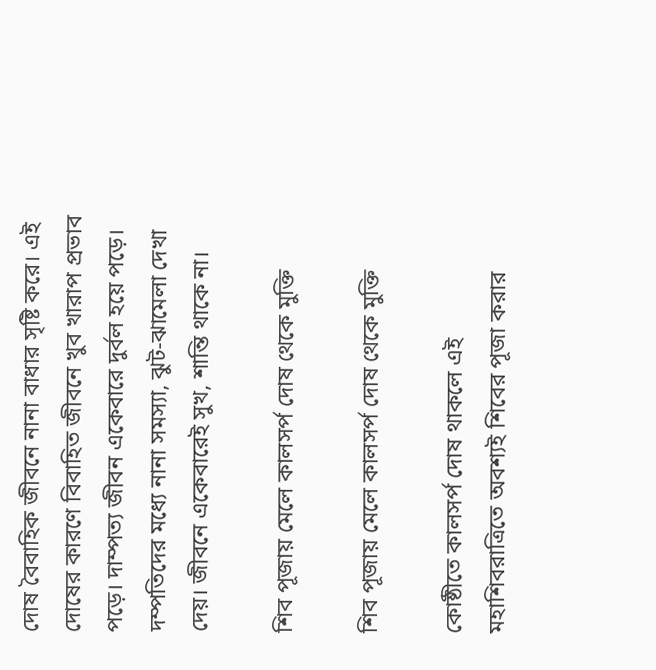দোষ বৈবাহিক জীবনে নানা বাধার সৃষ্টি করে। এই দোষের কারণে বিবাহিত জীবনে খুব খারাপ প্রভাব পড়ে। দাম্পত্য জীবন একেবারে দুর্বল হয়ে পড়ে। দম্পতিদের মধ্যে নানা সমস্যা, ঝুট-ঝামেলা দেখা দেয়। জীবনে একেবারেই সুখ, শান্তি থাকে না।

শিব পূজায় মেলে কালসর্প দোষ থেকে মুক্তি

শিব পূজায় মেলে কালসর্প দোষ থেকে মুক্তি

কোষ্ঠীতে কালসর্প দোষ থাকলে এই মহাশিবরাত্রিতে অবশ্যই শিবের পূজা করার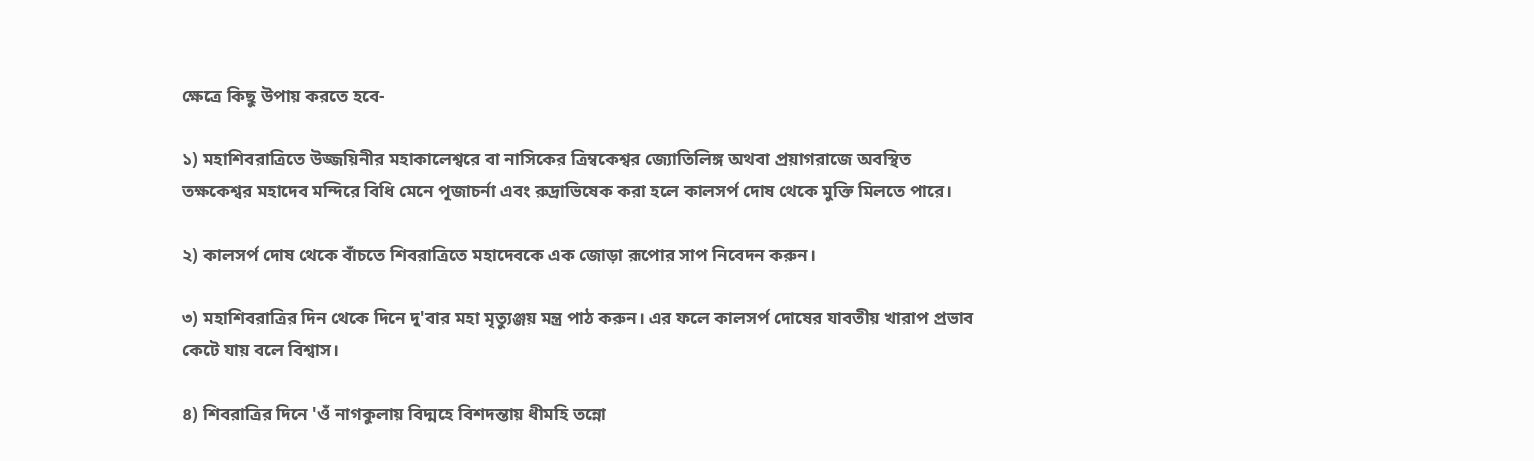ক্ষেত্রে কিছু উপায় করতে হবে-

১) মহাশিবরাত্রিতে উজ্জয়িনীর মহাকালেশ্বরে বা নাসিকের ত্রিম্বকেশ্বর জ্যোতিলিঙ্গ অথবা প্রয়াগরাজে অবস্থিত তক্ষকেশ্বর মহাদেব মন্দিরে বিধি মেনে পূজাচর্না এবং রুদ্রাভিষেক করা হলে কালসর্প দোষ থেকে মুক্তি মিলতে পারে।

২) কালসর্প দোষ থেকে বাঁচতে শিবরাত্রিতে মহাদেবকে এক জোড়া রূপোর সাপ নিবেদন করুন।

৩) মহাশিবরাত্রির দিন থেকে দিনে দু'বার মহা মৃত্যুঞ্জয় মন্ত্র পাঠ করুন। এর ফলে কালসর্প দোষের যাবতীয় খারাপ প্রভাব কেটে যায় বলে বিশ্বাস।

৪) শিবরাত্রির দিনে 'ওঁ নাগকুলায় বিদ্মহে বিশদন্তায় ধীমহি তন্নো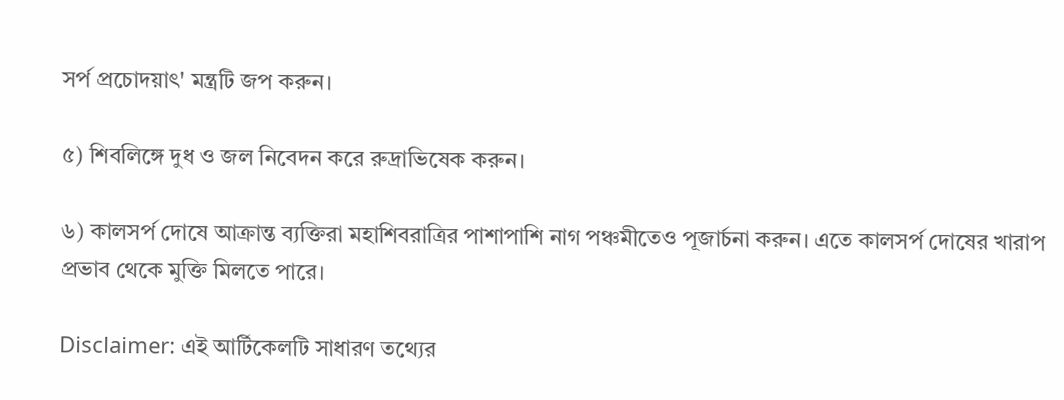সর্প প্রচোদয়াৎ' মন্ত্রটি জপ করুন।

৫) শিবলিঙ্গে দুধ ও জল নিবেদন করে রুদ্রাভিষেক করুন।

৬) কালসর্প দোষে আক্রান্ত ব্যক্তিরা মহাশিবরাত্রির পাশাপাশি নাগ পঞ্চমীতেও পূজার্চনা করুন। এতে কালসর্প দোষের খারাপ প্রভাব থেকে মুক্তি মিলতে পারে।

Disclaimer: এই আর্টিকেলটি সাধারণ তথ্যের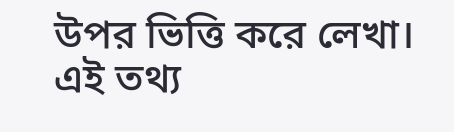উপর ভিত্তি করে লেখা। এই তথ্য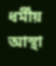ধর্মীয় আস্থা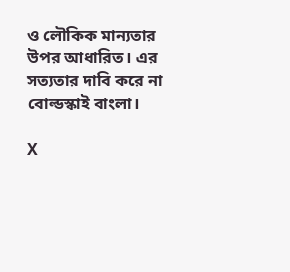ও লৌকিক মান্যতার উপর আধারিত। এর সত্যতার দাবি করে না বোল্ডস্কাই বাংলা।

X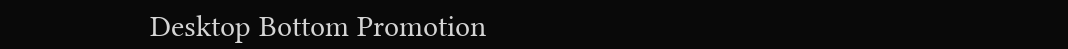Desktop Bottom Promotion